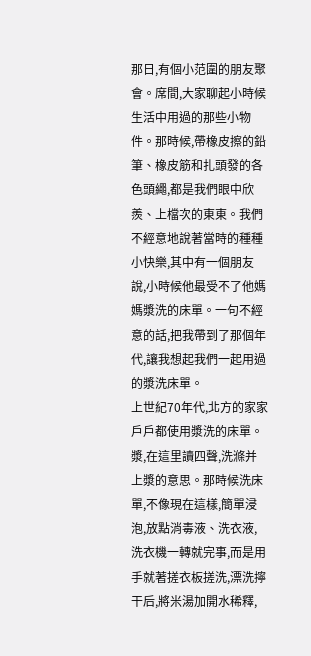那日,有個小范圍的朋友聚會。席間,大家聊起小時候生活中用過的那些小物件。那時候,帶橡皮擦的鉛筆、橡皮筋和扎頭發的各色頭繩,都是我們眼中欣羨、上檔次的東東。我們不經意地說著當時的種種小快樂,其中有一個朋友說,小時候他最受不了他媽媽漿洗的床單。一句不經意的話,把我帶到了那個年代,讓我想起我們一起用過的漿洗床單。
上世紀70年代,北方的家家戶戶都使用漿洗的床單。漿,在這里讀四聲,洗滌并上漿的意思。那時候洗床單,不像現在這樣,簡單浸泡,放點消毒液、洗衣液,洗衣機一轉就完事,而是用手就著搓衣板搓洗,漂洗擰干后,將米湯加開水稀釋,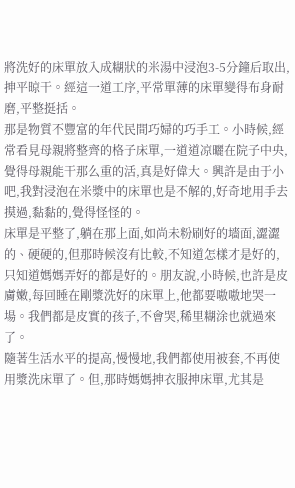將洗好的床單放入成糊狀的米湯中浸泡3-5分鐘后取出,抻平晾干。經這一道工序,平常單薄的床單變得布身耐磨,平整挺括。
那是物質不豐富的年代民間巧婦的巧手工。小時候,經常看見母親將整齊的格子床單,一道道凉曬在院子中央,覺得母親能干那么重的活,真是好偉大。興許是由于小吧,我對浸泡在米漿中的床單也是不解的,好奇地用手去摸過,黏黏的,覺得怪怪的。
床單是平整了,躺在那上面,如尚未粉刷好的墻面,澀澀的、硬硬的,但那時候沒有比較,不知道怎樣才是好的,只知道媽媽弄好的都是好的。朋友說,小時候,也許是皮膚嫩,每回睡在剛漿洗好的床單上,他都要嗷嗷地哭一場。我們都是皮實的孩子,不會哭,稀里糊涂也就過來了。
隨著生活水平的提高,慢慢地,我們都使用被套,不再使用漿洗床單了。但,那時媽媽抻衣服抻床單,尤其是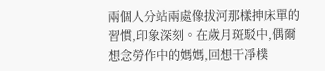兩個人分站兩處像拔河那樣抻床單的習慣,印象深刻。在歲月斑駁中,偶爾想念勞作中的媽媽,回想干凈樸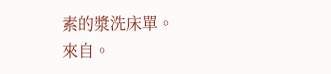素的漿洗床單。
來自。